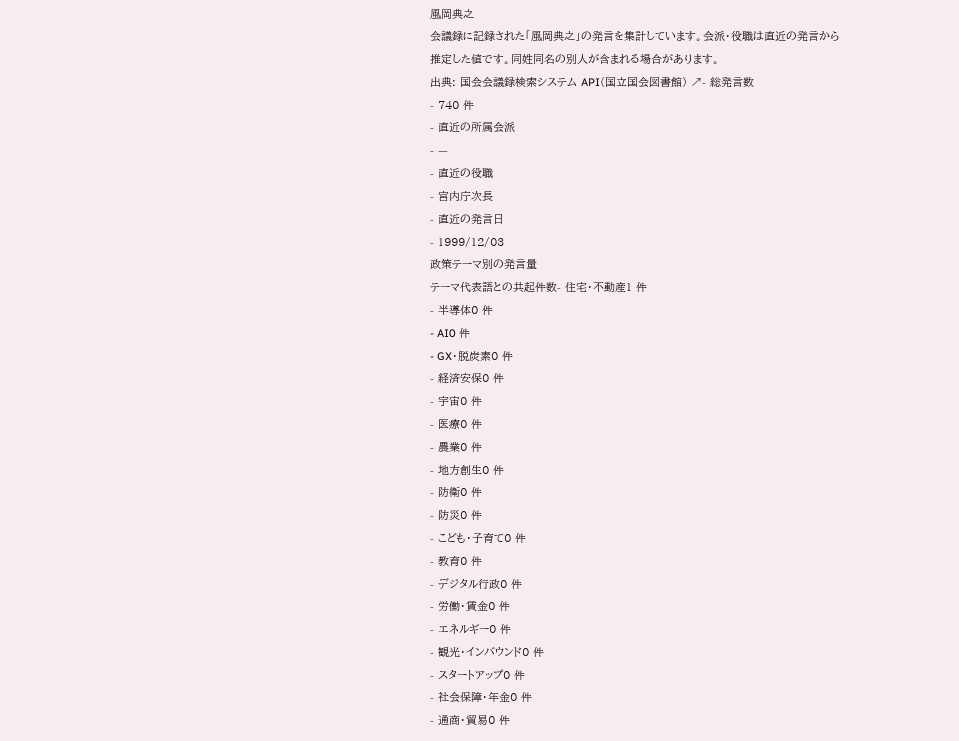風岡典之
会議録に記録された「風岡典之」の発言を集計しています。会派・役職は直近の発言から推定した値です。同姓同名の別人が含まれる場合があります。
出典: 国会会議録検索システム API(国立国会図書館) ↗- 総発言数
- 740 件
- 直近の所属会派
- —
- 直近の役職
- 宮内庁次長
- 直近の発言日
- 1999/12/03
政策テーマ別の発言量
テーマ代表語との共起件数- 住宅・不動産1 件
- 半導体0 件
- AI0 件
- GX・脱炭素0 件
- 経済安保0 件
- 宇宙0 件
- 医療0 件
- 農業0 件
- 地方創生0 件
- 防衛0 件
- 防災0 件
- こども・子育て0 件
- 教育0 件
- デジタル行政0 件
- 労働・賃金0 件
- エネルギー0 件
- 観光・インバウンド0 件
- スタートアップ0 件
- 社会保障・年金0 件
- 通商・貿易0 件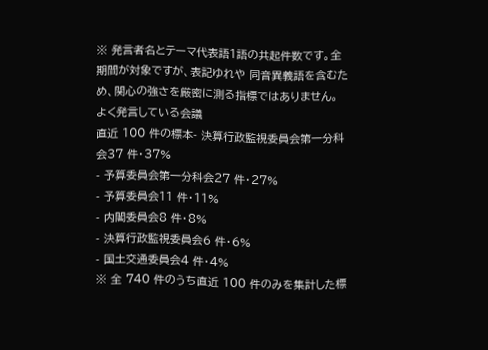※ 発言者名とテーマ代表語1語の共起件数です。全期間が対象ですが、表記ゆれや 同音異義語を含むため、関心の強さを厳密に測る指標ではありません。
よく発言している会議
直近 100 件の標本- 決算行政監視委員会第一分科会37 件・37%
- 予算委員会第一分科会27 件・27%
- 予算委員会11 件・11%
- 内閣委員会8 件・8%
- 決算行政監視委員会6 件・6%
- 国土交通委員会4 件・4%
※ 全 740 件のうち直近 100 件のみを集計した標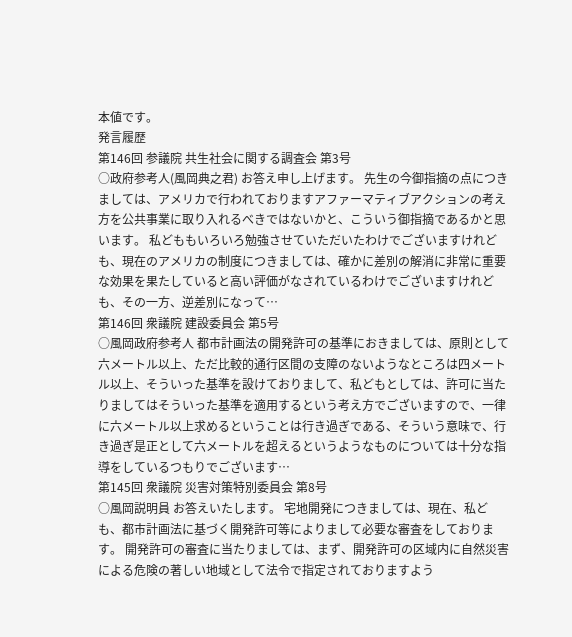本値です。
発言履歴
第146回 参議院 共生社会に関する調査会 第3号
○政府参考人(風岡典之君) お答え申し上げます。 先生の今御指摘の点につきましては、アメリカで行われておりますアファーマティブアクションの考え方を公共事業に取り入れるべきではないかと、こういう御指摘であるかと思います。 私どももいろいろ勉強させていただいたわけでございますけれども、現在のアメリカの制度につきましては、確かに差別の解消に非常に重要な効果を果たしていると高い評価がなされているわけでございますけれども、その一方、逆差別になって…
第146回 衆議院 建設委員会 第5号
○風岡政府参考人 都市計画法の開発許可の基準におきましては、原則として六メートル以上、ただ比較的通行区間の支障のないようなところは四メートル以上、そういった基準を設けておりまして、私どもとしては、許可に当たりましてはそういった基準を適用するという考え方でございますので、一律に六メートル以上求めるということは行き過ぎである、そういう意味で、行き過ぎ是正として六メートルを超えるというようなものについては十分な指導をしているつもりでございます…
第145回 衆議院 災害対策特別委員会 第8号
○風岡説明員 お答えいたします。 宅地開発につきましては、現在、私ども、都市計画法に基づく開発許可等によりまして必要な審査をしております。 開発許可の審査に当たりましては、まず、開発許可の区域内に自然災害による危険の著しい地域として法令で指定されておりますよう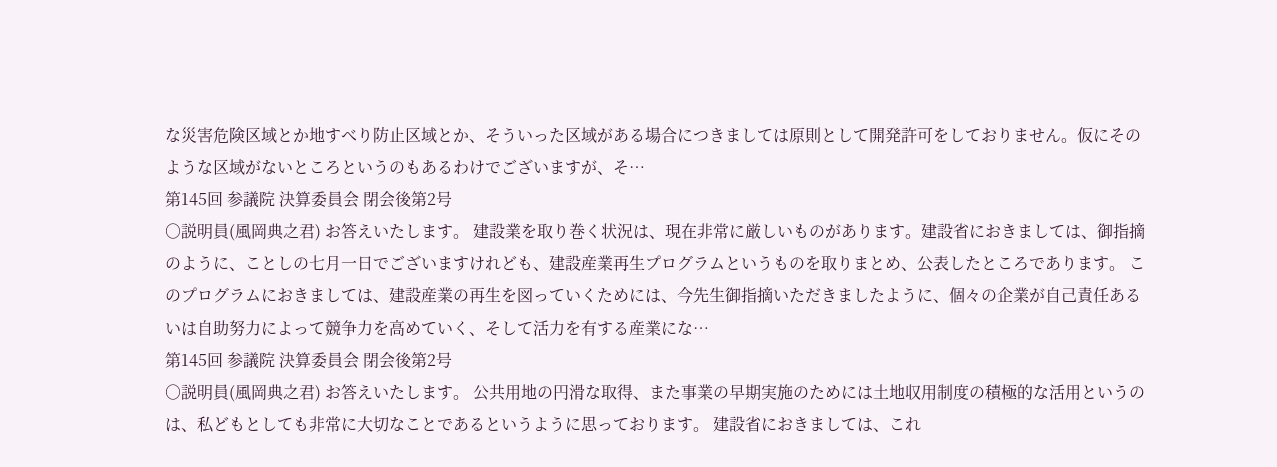な災害危険区域とか地すべり防止区域とか、そういった区域がある場合につきましては原則として開発許可をしておりません。仮にそのような区域がないところというのもあるわけでございますが、そ…
第145回 参議院 決算委員会 閉会後第2号
○説明員(風岡典之君) お答えいたします。 建設業を取り巻く状況は、現在非常に厳しいものがあります。建設省におきましては、御指摘のように、ことしの七月一日でございますけれども、建設産業再生プログラムというものを取りまとめ、公表したところであります。 このプログラムにおきましては、建設産業の再生を図っていくためには、今先生御指摘いただきましたように、個々の企業が自己責任あるいは自助努力によって競争力を高めていく、そして活力を有する産業にな…
第145回 参議院 決算委員会 閉会後第2号
○説明員(風岡典之君) お答えいたします。 公共用地の円滑な取得、また事業の早期実施のためには土地収用制度の積極的な活用というのは、私どもとしても非常に大切なことであるというように思っております。 建設省におきましては、これ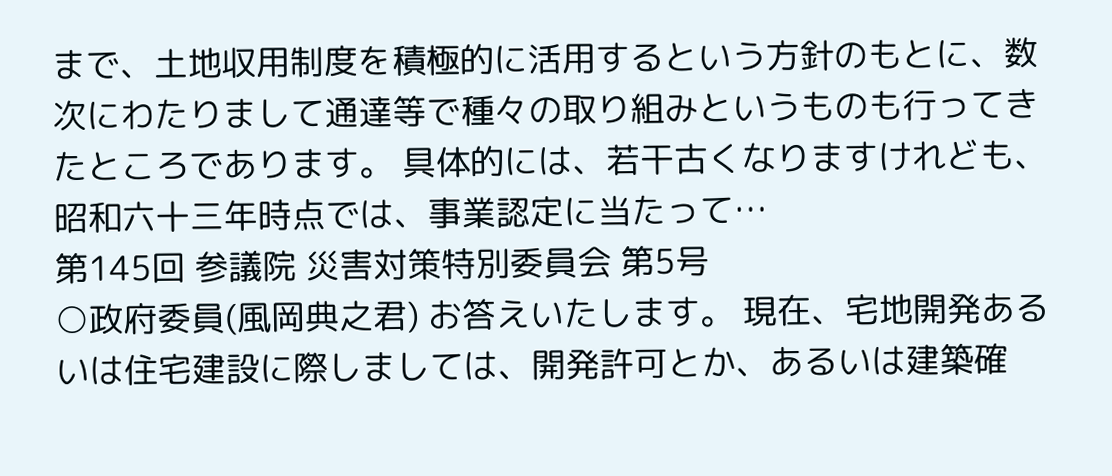まで、土地収用制度を積極的に活用するという方針のもとに、数次にわたりまして通達等で種々の取り組みというものも行ってきたところであります。 具体的には、若干古くなりますけれども、昭和六十三年時点では、事業認定に当たって…
第145回 参議院 災害対策特別委員会 第5号
○政府委員(風岡典之君) お答えいたします。 現在、宅地開発あるいは住宅建設に際しましては、開発許可とか、あるいは建築確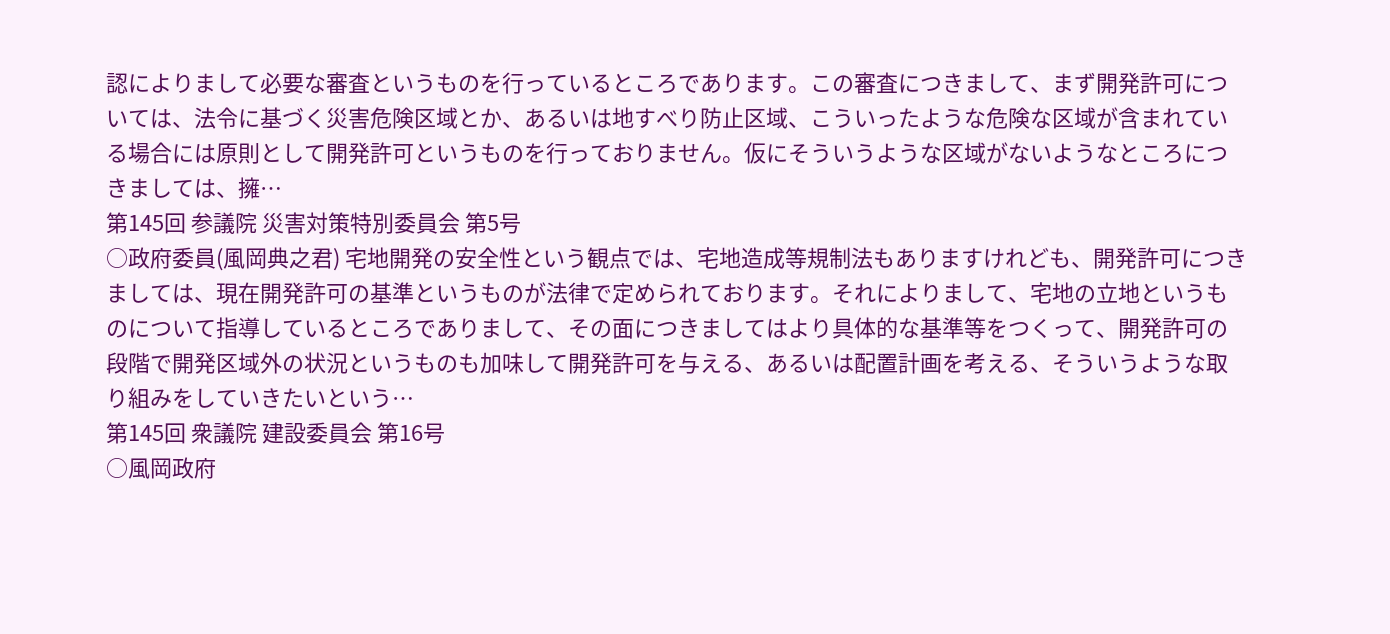認によりまして必要な審査というものを行っているところであります。この審査につきまして、まず開発許可については、法令に基づく災害危険区域とか、あるいは地すべり防止区域、こういったような危険な区域が含まれている場合には原則として開発許可というものを行っておりません。仮にそういうような区域がないようなところにつきましては、擁…
第145回 参議院 災害対策特別委員会 第5号
○政府委員(風岡典之君) 宅地開発の安全性という観点では、宅地造成等規制法もありますけれども、開発許可につきましては、現在開発許可の基準というものが法律で定められております。それによりまして、宅地の立地というものについて指導しているところでありまして、その面につきましてはより具体的な基準等をつくって、開発許可の段階で開発区域外の状況というものも加味して開発許可を与える、あるいは配置計画を考える、そういうような取り組みをしていきたいという…
第145回 衆議院 建設委員会 第16号
○風岡政府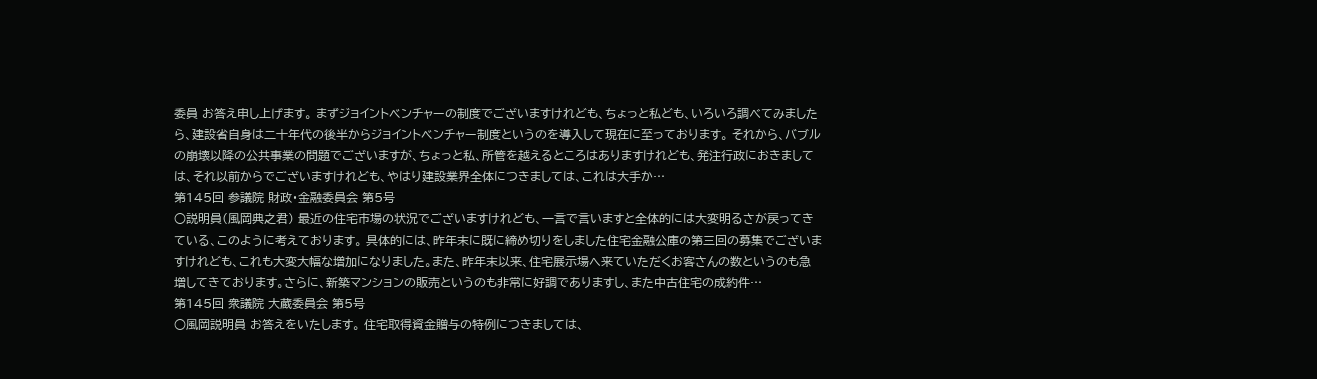委員 お答え申し上げます。 まずジョイントベンチャーの制度でございますけれども、ちょっと私ども、いろいろ調べてみましたら、建設省自身は二十年代の後半からジョイントベンチャー制度というのを導入して現在に至っております。 それから、バブルの崩壊以降の公共事業の問題でございますが、ちょっと私、所管を越えるところはありますけれども、発注行政におきましては、それ以前からでございますけれども、やはり建設業界全体につきましては、これは大手か…
第145回 参議院 財政・金融委員会 第5号
○説明員(風岡典之君) 最近の住宅市場の状況でございますけれども、一言で言いますと全体的には大変明るさが戻ってきている、このように考えております。 具体的には、昨年末に既に締め切りをしました住宅金融公庫の第三回の募集でございますけれども、これも大変大幅な増加になりました。また、昨年末以来、住宅展示場へ来ていただくお客さんの数というのも急増してきております。さらに、新築マンションの販売というのも非常に好調でありますし、また中古住宅の成約件…
第145回 衆議院 大蔵委員会 第5号
○風岡説明員 お答えをいたします。 住宅取得資金贈与の特例につきましては、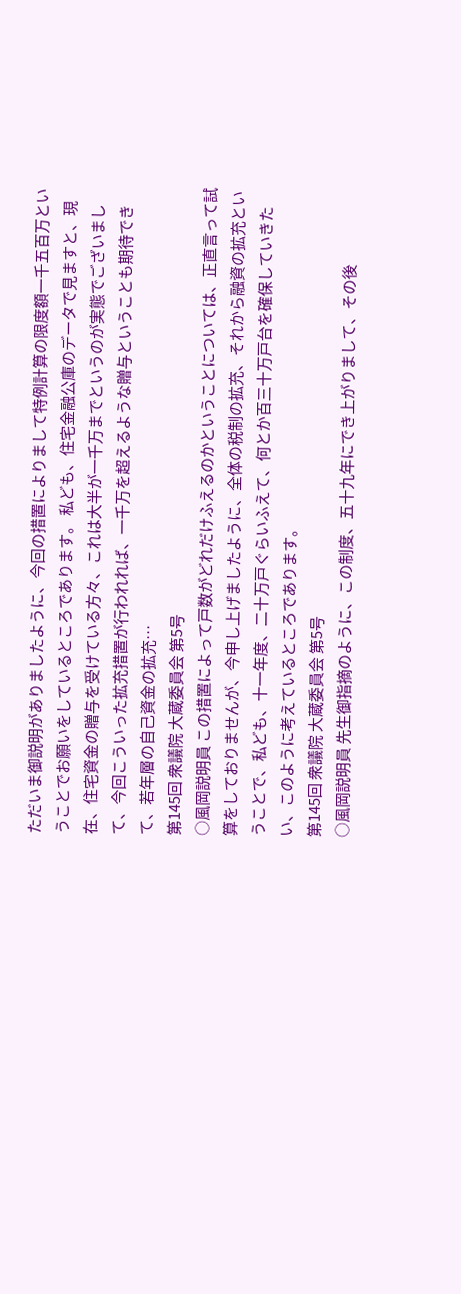ただいま御説明がありましたように、今回の措置によりまして特例計算の限度額一千五百万ということでお願いをしているところであります。 私ども、住宅金融公庫のデータで見ますと、現在、住宅資金の贈与を受けている方々、これは大半が一千万までというのが実態でございまして、今回こういった拡充措置が行われれば、一千万を超えるような贈与ということも期待できて、若年層の自己資金の拡充…
第145回 衆議院 大蔵委員会 第5号
○風岡説明員 この措置によって戸数がどれだけふえるのかということについては、正直言って試算をしておりませんが、今申し上げましたように、全体の税制の拡充、それから融資の拡充ということで、私ども、十一年度、二十万戸ぐらいふえて、何とか百三十万戸台を確保していきたい、このように考えているところであります。
第145回 衆議院 大蔵委員会 第5号
○風岡説明員 先生御指摘のように、この制度、五十九年にでき上がりまして、その後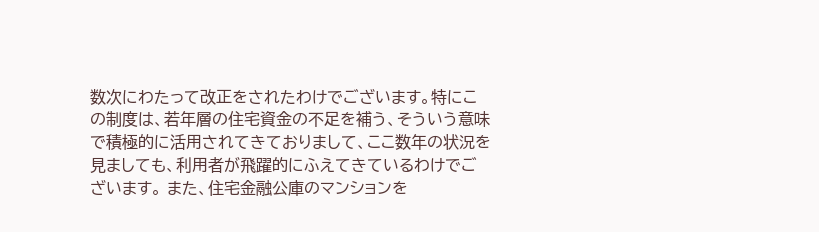数次にわたって改正をされたわけでございます。特にこの制度は、若年層の住宅資金の不足を補う、そういう意味で積極的に活用されてきておりまして、ここ数年の状況を見ましても、利用者が飛躍的にふえてきているわけでございます。 また、住宅金融公庫のマンションを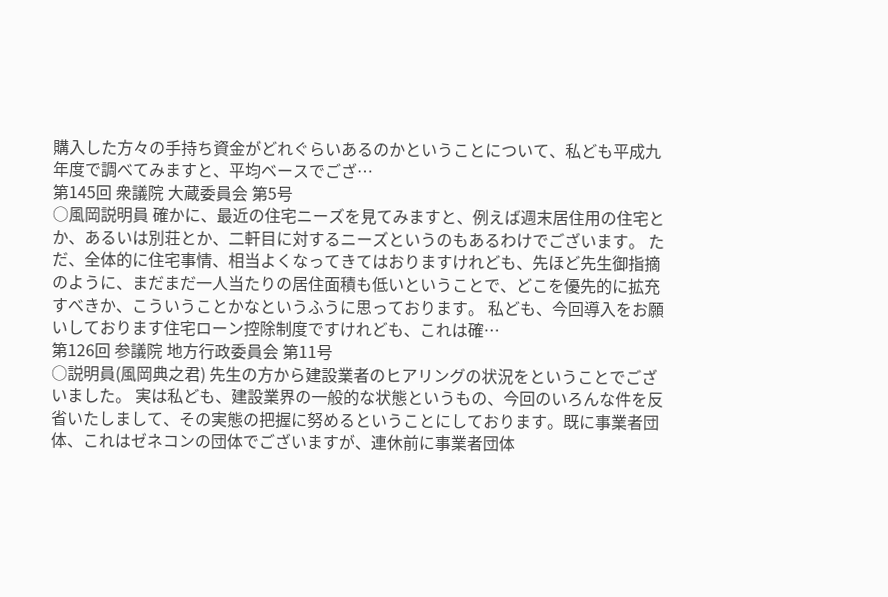購入した方々の手持ち資金がどれぐらいあるのかということについて、私ども平成九年度で調べてみますと、平均ベースでござ…
第145回 衆議院 大蔵委員会 第5号
○風岡説明員 確かに、最近の住宅ニーズを見てみますと、例えば週末居住用の住宅とか、あるいは別荘とか、二軒目に対するニーズというのもあるわけでございます。 ただ、全体的に住宅事情、相当よくなってきてはおりますけれども、先ほど先生御指摘のように、まだまだ一人当たりの居住面積も低いということで、どこを優先的に拡充すべきか、こういうことかなというふうに思っております。 私ども、今回導入をお願いしております住宅ローン控除制度ですけれども、これは確…
第126回 参議院 地方行政委員会 第11号
○説明員(風岡典之君) 先生の方から建設業者のヒアリングの状況をということでございました。 実は私ども、建設業界の一般的な状態というもの、今回のいろんな件を反省いたしまして、その実態の把握に努めるということにしております。既に事業者団体、これはゼネコンの団体でございますが、連休前に事業者団体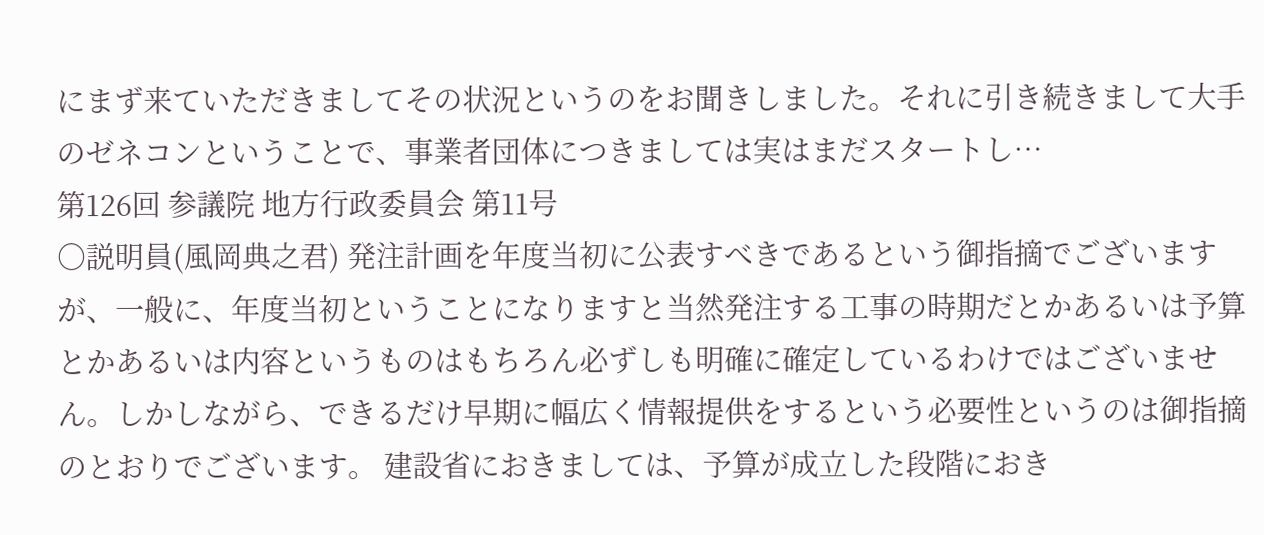にまず来ていただきましてその状況というのをお聞きしました。それに引き続きまして大手のゼネコンということで、事業者団体につきましては実はまだスタートし…
第126回 参議院 地方行政委員会 第11号
○説明員(風岡典之君) 発注計画を年度当初に公表すべきであるという御指摘でございますが、一般に、年度当初ということになりますと当然発注する工事の時期だとかあるいは予算とかあるいは内容というものはもちろん必ずしも明確に確定しているわけではございません。しかしながら、できるだけ早期に幅広く情報提供をするという必要性というのは御指摘のとおりでございます。 建設省におきましては、予算が成立した段階におき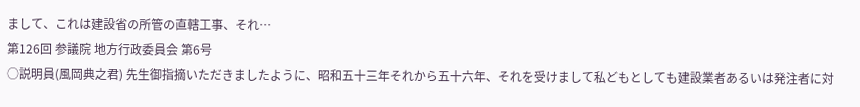まして、これは建設省の所管の直轄工事、それ…
第126回 参議院 地方行政委員会 第6号
○説明員(風岡典之君) 先生御指摘いただきましたように、昭和五十三年それから五十六年、それを受けまして私どもとしても建設業者あるいは発注者に対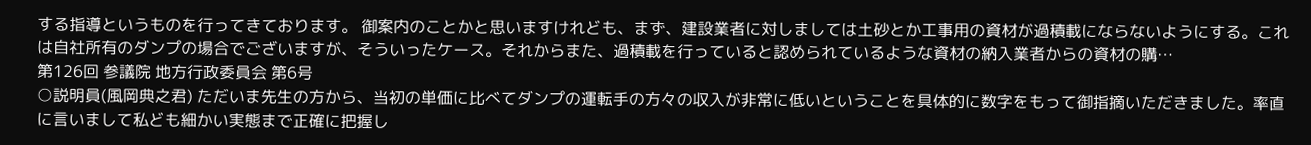する指導というものを行ってきております。 御案内のことかと思いますけれども、まず、建設業者に対しましては土砂とか工事用の資材が過積載にならないようにする。これは自社所有のダンプの場合でございますが、そういったケース。それからまた、過積載を行っていると認められているような資材の納入業者からの資材の購…
第126回 参議院 地方行政委員会 第6号
○説明員(風岡典之君) ただいま先生の方から、当初の単価に比べてダンプの運転手の方々の収入が非常に低いということを具体的に数字をもって御指摘いただきました。率直に言いまして私ども細かい実態まで正確に把握し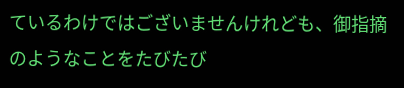ているわけではございませんけれども、御指摘のようなことをたびたび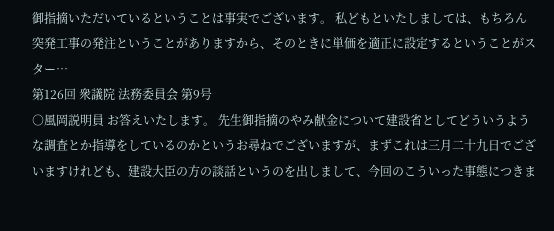御指摘いただいているということは事実でございます。 私どもといたしましては、もちろん突発工事の発注ということがありますから、そのときに単価を適正に設定するということがスター…
第126回 衆議院 法務委員会 第9号
○風岡説明員 お答えいたします。 先生御指摘のやみ献金について建設省としてどういうような調査とか指導をしているのかというお尋ねでございますが、まずこれは三月二十九日でございますけれども、建設大臣の方の談話というのを出しまして、今回のこういった事態につきま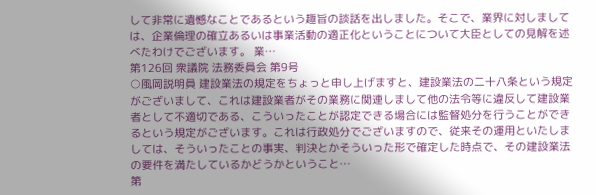して非常に遺憾なことであるという趣旨の談話を出しました。そこで、業界に対しましては、企業倫理の確立あるいは事業活動の適正化ということについて大臣としての見解を述べたわけでございます。 業…
第126回 衆議院 法務委員会 第9号
○風岡説明員 建設業法の規定をちょっと申し上げますと、建設業法の二十八条という規定がございまして、これは建設業者がその業務に関連しまして他の法令等に違反して建設業者として不適切である、こういったことが認定できる場合には監督処分を行うことができるという規定がございます。これは行政処分でございますので、従来その運用といたしましては、そういったことの事実、判決とかそういった形で確定した時点で、その建設業法の要件を満たしているかどうかということ…
第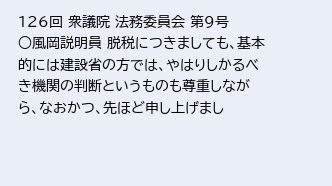126回 衆議院 法務委員会 第9号
○風岡説明員 脱税につきましても、基本的には建設省の方では、やはりしかるべき機関の判断というものも尊重しながら、なおかつ、先ほど申し上げまし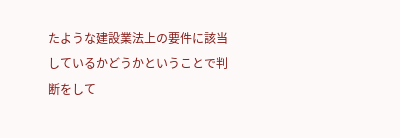たような建設業法上の要件に該当しているかどうかということで判断をして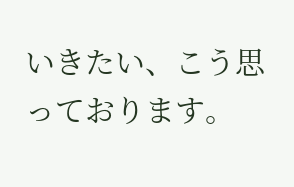いきたい、こう思っております。